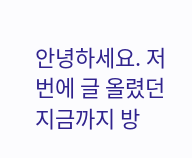안녕하세요. 저번에 글 올렸던 지금까지 방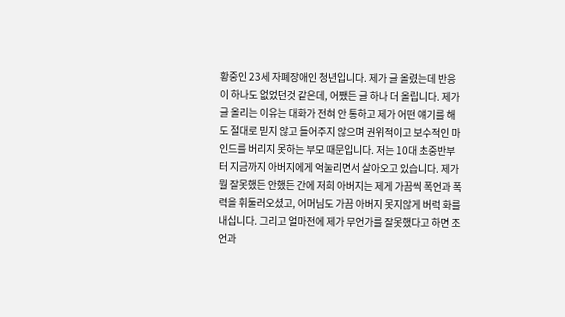황중인 23세 자폐장애인 청년입니다. 제가 글 올렸는데 반응이 하나도 없었던것 같은데, 어쨌든 글 하나 더 올립니다. 제가 글 올리는 이유는 대화가 전혀 안 통하고 제가 어떤 얘기를 해도 절대로 믿지 않고 들어주지 않으며 권위적이고 보수적인 마인드를 버리지 못하는 부모 때문입니다. 저는 10대 초중반부터 지금까지 아버지에게 억눌리면서 살아오고 있습니다. 제가 뭘 잘못했든 안했든 간에 저희 아버지는 제게 가끔씩 폭언과 폭력을 휘둘러오셨고, 어머님도 가끔 아버지 못지않게 버럭 화를 내십니다. 그리고 얼마전에 제가 무언가를 잘못했다고 하면 조언과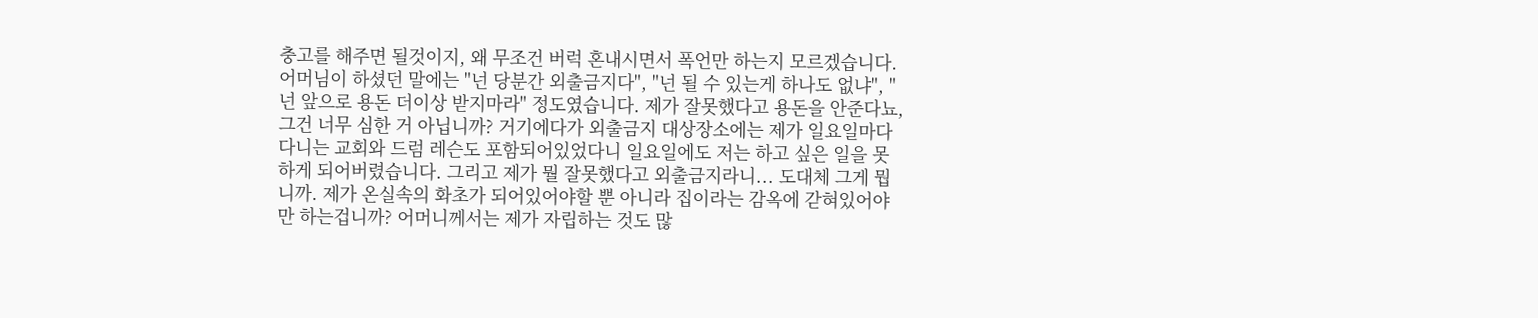충고를 해주면 될것이지, 왜 무조건 버럭 혼내시면서 폭언만 하는지 모르겠습니다. 어머님이 하셨던 말에는 "넌 당분간 외출금지다", "넌 될 수 있는게 하나도 없냐", "넌 앞으로 용돈 더이상 받지마라" 정도였습니다. 제가 잘못했다고 용돈을 안준다뇨, 그건 너무 심한 거 아닙니까? 거기에다가 외출금지 대상장소에는 제가 일요일마다 다니는 교회와 드럼 레슨도 포함되어있었다니 일요일에도 저는 하고 싶은 일을 못하게 되어버렸습니다. 그리고 제가 뭘 잘못했다고 외출금지라니... 도대체 그게 뭡니까. 제가 온실속의 화초가 되어있어야할 뿐 아니라 집이라는 감옥에 갇혀있어야만 하는겁니까? 어머니께서는 제가 자립하는 것도 많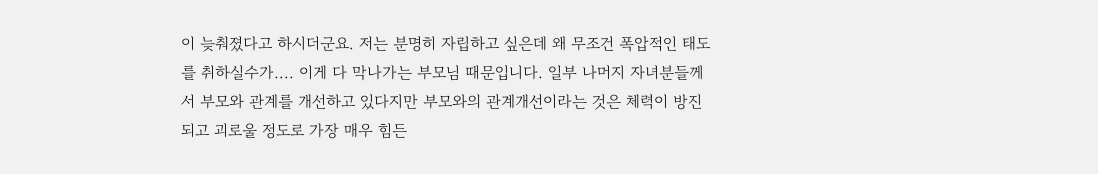이 늦춰졌다고 하시더군요. 저는 분명히 자립하고 싶은데 왜 무조건 폭압적인 태도를 취하실수가.... 이게 다 막나가는 부모님 때문입니다. 일부 나머지 자녀분들께서 부모와 관계를 개선하고 있다지만 부모와의 관계개선이라는 것은 체력이 방진되고 괴로울 정도로 가장 매우 힘든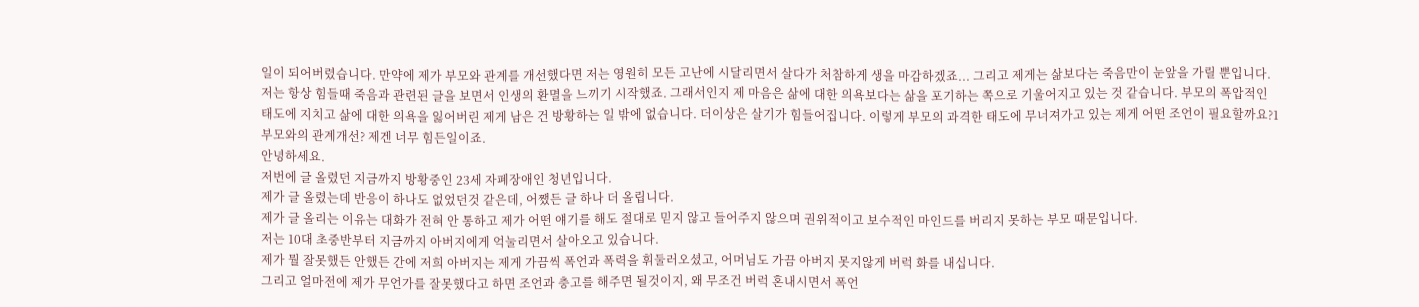일이 되어버렸습니다. 만약에 제가 부모와 관계를 개선했다면 저는 영원히 모든 고난에 시달리면서 살다가 처참하게 생을 마감하겠죠... 그리고 제게는 삶보다는 죽음만이 눈앞을 가릴 뿐입니다. 저는 항상 힘들때 죽음과 관련된 글을 보면서 인생의 환멸을 느끼기 시작했죠. 그래서인지 제 마음은 삶에 대한 의욕보다는 삶을 포기하는 쪽으로 기울어지고 있는 것 같습니다. 부모의 폭압적인 태도에 지치고 삶에 대한 의욕을 잃어버린 제게 남은 건 방황하는 일 밖에 없습니다. 더이상은 살기가 힘들어집니다. 이렇게 부모의 과격한 태도에 무너져가고 있는 제게 어떤 조언이 필요할까요?1
부모와의 관계개선? 제겐 너무 힘든일이죠.
안녕하세요.
저번에 글 올렸던 지금까지 방황중인 23세 자폐장애인 청년입니다.
제가 글 올렸는데 반응이 하나도 없었던것 같은데, 어쨌든 글 하나 더 올립니다.
제가 글 올리는 이유는 대화가 전혀 안 통하고 제가 어떤 얘기를 해도 절대로 믿지 않고 들어주지 않으며 권위적이고 보수적인 마인드를 버리지 못하는 부모 때문입니다.
저는 10대 초중반부터 지금까지 아버지에게 억눌리면서 살아오고 있습니다.
제가 뭘 잘못했든 안했든 간에 저희 아버지는 제게 가끔씩 폭언과 폭력을 휘둘러오셨고, 어머님도 가끔 아버지 못지않게 버럭 화를 내십니다.
그리고 얼마전에 제가 무언가를 잘못했다고 하면 조언과 충고를 해주면 될것이지, 왜 무조건 버럭 혼내시면서 폭언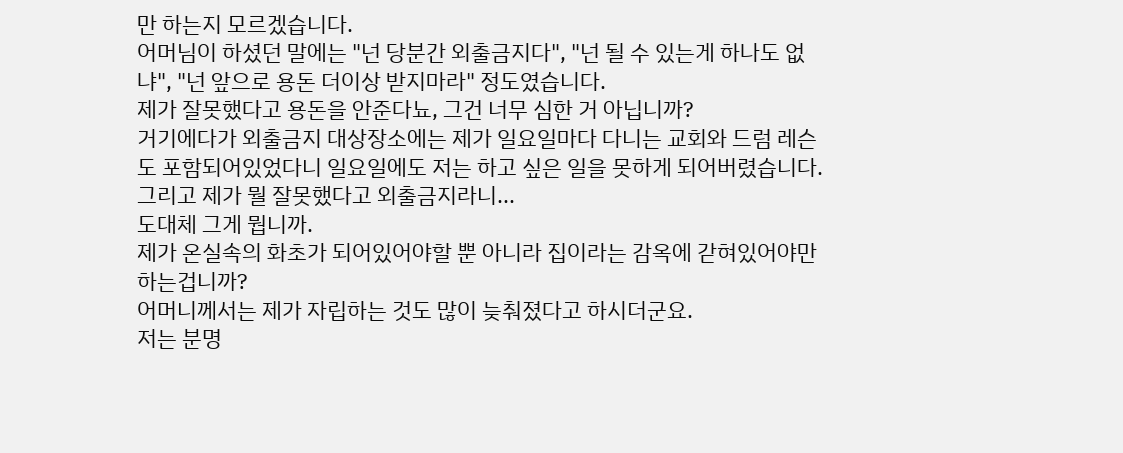만 하는지 모르겠습니다.
어머님이 하셨던 말에는 "넌 당분간 외출금지다", "넌 될 수 있는게 하나도 없냐", "넌 앞으로 용돈 더이상 받지마라" 정도였습니다.
제가 잘못했다고 용돈을 안준다뇨, 그건 너무 심한 거 아닙니까?
거기에다가 외출금지 대상장소에는 제가 일요일마다 다니는 교회와 드럼 레슨도 포함되어있었다니 일요일에도 저는 하고 싶은 일을 못하게 되어버렸습니다.
그리고 제가 뭘 잘못했다고 외출금지라니...
도대체 그게 뭡니까.
제가 온실속의 화초가 되어있어야할 뿐 아니라 집이라는 감옥에 갇혀있어야만 하는겁니까?
어머니께서는 제가 자립하는 것도 많이 늦춰졌다고 하시더군요.
저는 분명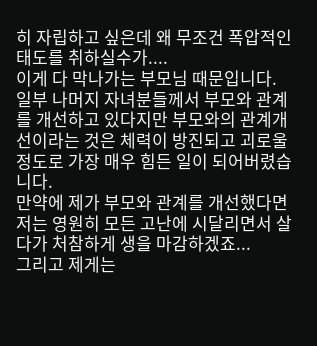히 자립하고 싶은데 왜 무조건 폭압적인 태도를 취하실수가....
이게 다 막나가는 부모님 때문입니다.
일부 나머지 자녀분들께서 부모와 관계를 개선하고 있다지만 부모와의 관계개선이라는 것은 체력이 방진되고 괴로울 정도로 가장 매우 힘든 일이 되어버렸습니다.
만약에 제가 부모와 관계를 개선했다면 저는 영원히 모든 고난에 시달리면서 살다가 처참하게 생을 마감하겠죠...
그리고 제게는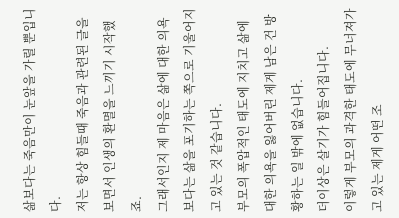삶보다는 죽음만이 눈앞을 가릴 뿐입니다.
저는 항상 힘들때 죽음과 관련된 글을 보면서 인생의 환멸을 느끼기 시작했죠.
그래서인지 제 마음은 삶에 대한 의욕보다는 삶을 포기하는 쪽으로 기울어지고 있는 것 같습니다.
부모의 폭압적인 태도에 지치고 삶에 대한 의욕을 잃어버린 제게 남은 건 방황하는 일 밖에 없습니다.
더이상은 살기가 힘들어집니다.
이렇게 부모의 과격한 태도에 무너져가고 있는 제게 어떤 조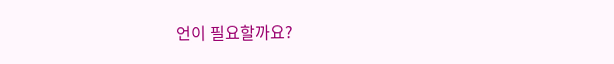언이 필요할까요?